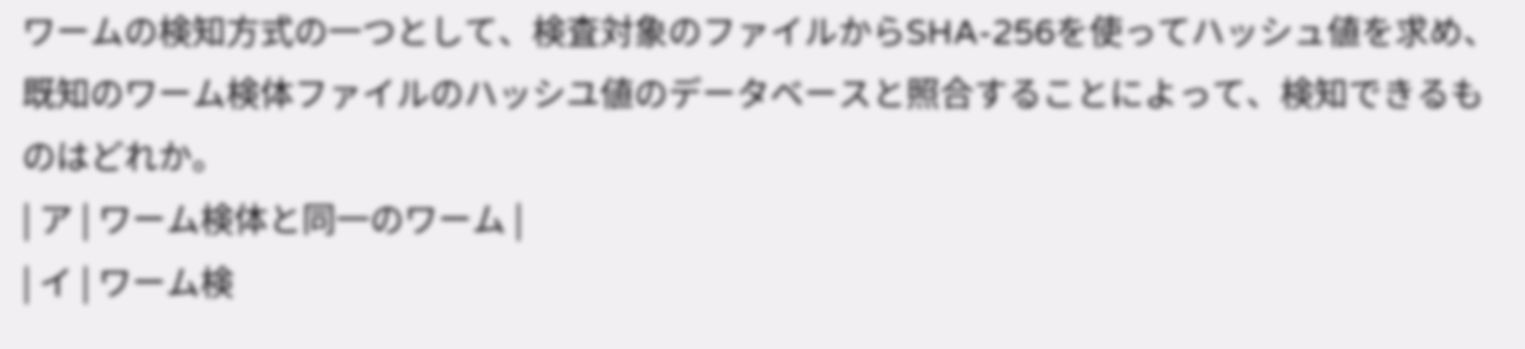ワームの検知方式の一つとして、検査対象のファイルからSHA-256を使ってハッシュ値を求め、既知のワーム検体ファイルのハッシユ値のデータベースと照合することによって、検知できるものはどれか。
| ア | ワーム検体と同一のワーム |
| イ | ワーム検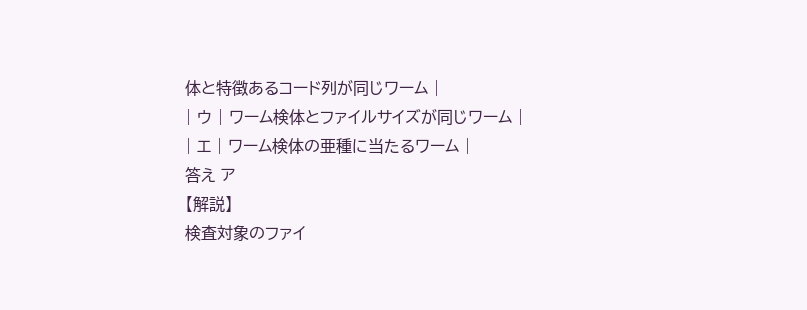体と特徴あるコード列が同じワーム |
| ウ | ワーム検体とファイルサイズが同じワーム |
| エ | ワーム検体の亜種に当たるワーム |
答え ア
【解説】
検査対象のファイ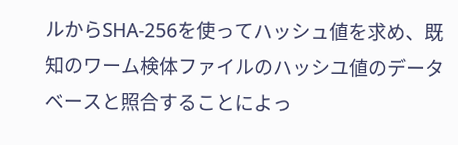ルからSHA-256を使ってハッシュ値を求め、既知のワーム検体ファイルのハッシユ値のデータベースと照合することによっ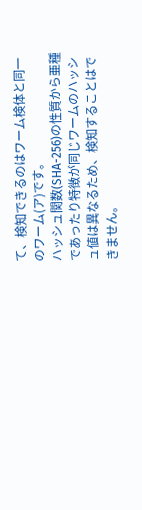て、検知できるのはワーム検体と同一のワーム(ア)です。
ハッシュ関数(SHA-256)の性質から亜種であったり特徴が同じワームのハッシュ値は異なるため、検知することはできません。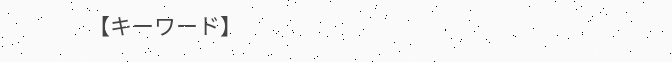【キーワード】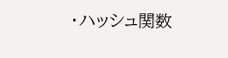・ハッシュ関数